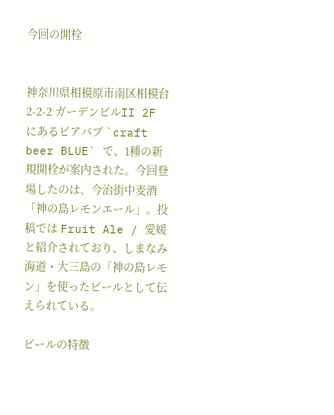今回の開栓


神奈川県相模原市南区相模台2-2-2 ガーデンビルII 2F にあるビアパブ `craft beer BLUE` で、1種の新規開栓が案内された。今回登場したのは、今治街中麦酒「神の島レモンエール」。投稿では Fruit Ale / 愛媛 と紹介されており、しまなみ海道・大三島の「神の島レモン」を使ったビールとして伝えられている。

ビールの特徴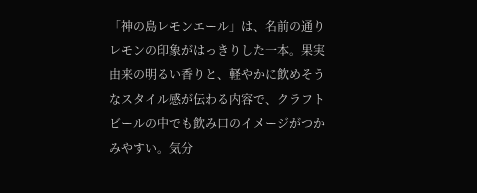「神の島レモンエール」は、名前の通りレモンの印象がはっきりした一本。果実由来の明るい香りと、軽やかに飲めそうなスタイル感が伝わる内容で、クラフトビールの中でも飲み口のイメージがつかみやすい。気分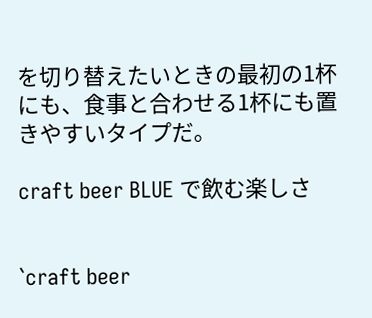を切り替えたいときの最初の1杯にも、食事と合わせる1杯にも置きやすいタイプだ。

craft beer BLUE で飲む楽しさ


`craft beer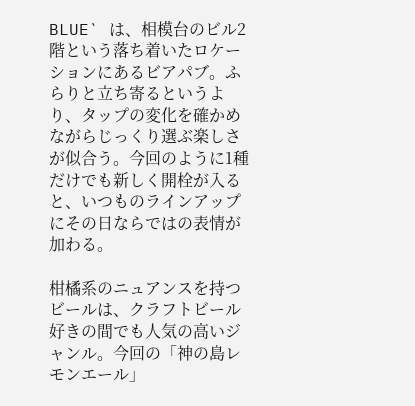BLUE` は、相模台のビル2階という落ち着いたロケーションにあるビアパブ。ふらりと立ち寄るというより、タップの変化を確かめながらじっくり選ぶ楽しさが似合う。今回のように1種だけでも新しく開栓が入ると、いつものラインアップにその日ならではの表情が加わる。

柑橘系のニュアンスを持つビールは、クラフトビール好きの間でも人気の高いジャンル。今回の「神の島レモンエール」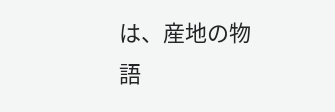は、産地の物語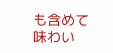も含めて味わい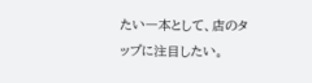たい一本として、店のタップに注目したい。